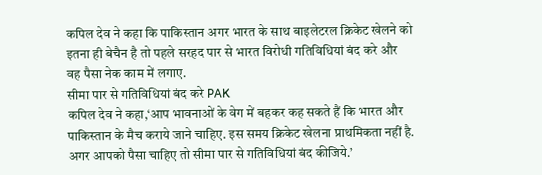कपिल देव ने कहा कि पाकिस्तान अगर भारत के साथ बाइलेटरल क्रिकेट खेलने को इतना ही बेचैन है तो पहले सरहद पार से भारत विरोधी गतिविधियां बंद करे और वह पैसा नेक काम में लगाए.
सीमा पार से गतिविधियां बंद करे PAK
कपिल देव ने कहा,‘आप भावनाओं के वेग में बहकर कह सकते हैं कि भारत और पाकिस्तान के मैच कराये जाने चाहिए. इस समय क्रिकेट खेलना प्राथमिकता नहीं है. अगर आपको पैसा चाहिए तो सीमा पार से गतिविधियां बंद कीजिये.’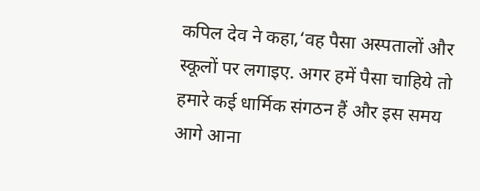कपिल देव ने कहा,‘वह पैसा अस्पतालों और स्कूलों पर लगाइए. अगर हमें पैसा चाहिये तो हमारे कई धार्मिक संगठन हैं और इस समय आगे आना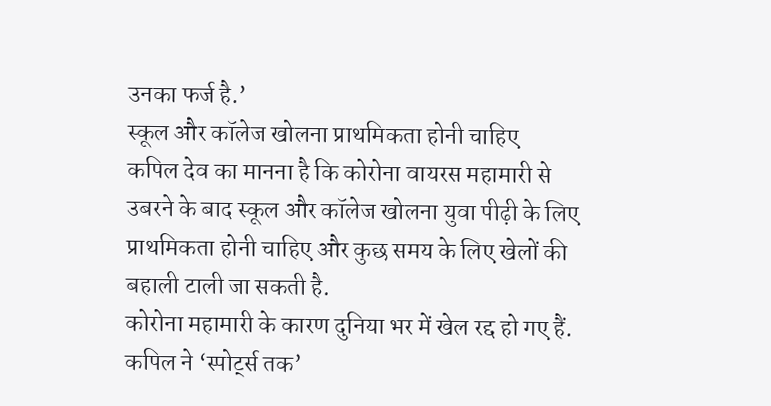उनका फर्ज है.’
स्कूल और कॉलेज खोलना प्राथमिकता होनी चाहिए
कपिल देव का मानना है कि कोरोना वायरस महामारी से उबरने के बाद स्कूल और कॉलेज खोलना युवा पीढ़ी के लिए प्राथमिकता होनी चाहिए और कुछ समय के लिए खेलों की बहाली टाली जा सकती है.
कोरोना महामारी के कारण दुनिया भर में खेल रद्द हो गए हैं. कपिल ने ‘स्पोर्ट्स तक’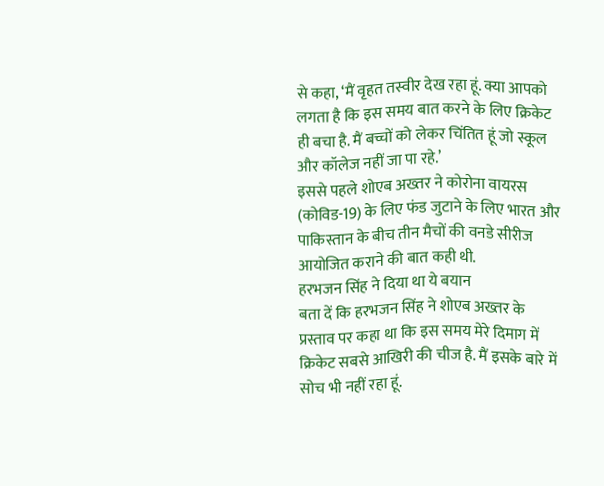से कहा, ‘मैं वृहत तस्वीर देख रहा हूं. क्या आपको लगता है कि इस समय बात करने के लिए क्रिकेट ही बचा है. मैं बच्चों को लेकर चिंतित हूं जो स्कूल और कॉलेज नहीं जा पा रहे.’
इससे पहले शोएब अख्तर ने कोरोना वायरस (कोविड-19) के लिए फंड जुटाने के लिए भारत और पाकिस्तान के बीच तीन मैचों की वनडे सीरीज आयोजित कराने की बात कही थी.
हरभजन सिंह ने दिया था ये बयान
बता दें कि हरभजन सिंह ने शोएब अख्तर के प्रस्ताव पर कहा था कि इस समय मेरे दिमाग में क्रिकेट सबसे आखिरी की चीज है. मैं इसके बारे में सोच भी नहीं रहा हूं.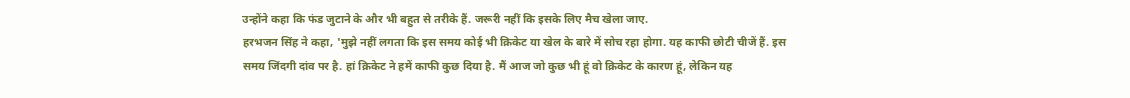उन्होंने कहा कि फंड जुटाने के और भी बहुत से तरीके हैं. जरूरी नहीं कि इसके लिए मैच खेला जाए.
हरभजन सिंह ने कहा, 'मुझे नहीं लगता कि इस समय कोई भी क्रिकेट या खेल के बारे में सोच रहा होगा. यह काफी छोटी चीजें हैं. इस समय जिंदगी दांव पर है. हां क्रिकेट ने हमें काफी कुछ दिया है. मैं आज जो कुछ भी हूं वो क्रिकेट के कारण हूं, लेकिन यह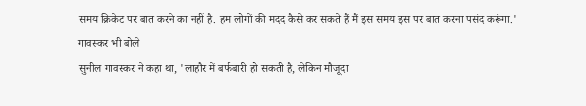समय क्रिकेट पर बात करने का नहीं है. हम लोगों की मदद कैसे कर सकते हैं मैं इस समय इस पर बात करना पसंद करूंगा.'
गावस्कर भी बोले
सुनील गावस्कर ने कहा था, 'लाहौर में बर्फबारी हो सकती है, लेकिन मौजूदा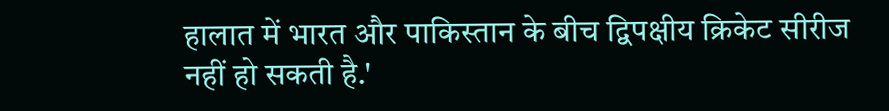हालात में भारत और पाकिस्तान के बीच द्विपक्षीय क्रिकेट सीरीज नहीं हो सकती है.'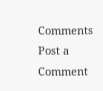Comments
Post a Comment